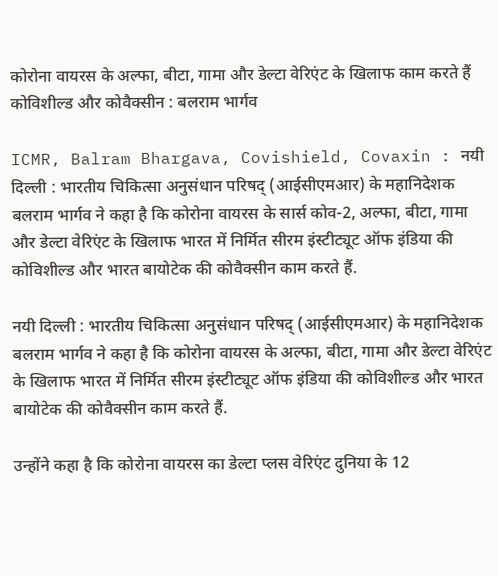कोरोना वायरस के अल्फा, बीटा, गामा और डेल्टा वेरिएंट के खिलाफ काम करते हैं कोविशील्ड और कोवैक्सीन : बलराम भार्गव

ICMR, Balram Bhargava, Covishield, Covaxin : नयी दिल्ली : भारतीय चिकित्सा अनुसंधान परिषद् (आईसीएमआर) के महानिदेशक बलराम भार्गव ने कहा है कि कोरोना वायरस के सार्स कोव-2, अल्फा, बीटा, गामा और डेल्टा वेरिएंट के खिलाफ भारत में निर्मित सीरम इंस्टीट्यूट ऑफ इंडिया की कोविशील्ड और भारत बायोटेक की कोवैक्सीन काम करते हैं.

नयी दिल्ली : भारतीय चिकित्सा अनुसंधान परिषद् (आईसीएमआर) के महानिदेशक बलराम भार्गव ने कहा है कि कोरोना वायरस के अल्फा, बीटा, गामा और डेल्टा वेरिएंट के खिलाफ भारत में निर्मित सीरम इंस्टीट्यूट ऑफ इंडिया की कोविशील्ड और भारत बायोटेक की कोवैक्सीन काम करते हैं.

उन्होंने कहा है कि कोरोना वायरस का डेल्टा प्लस वेरिएंट दुनिया के 12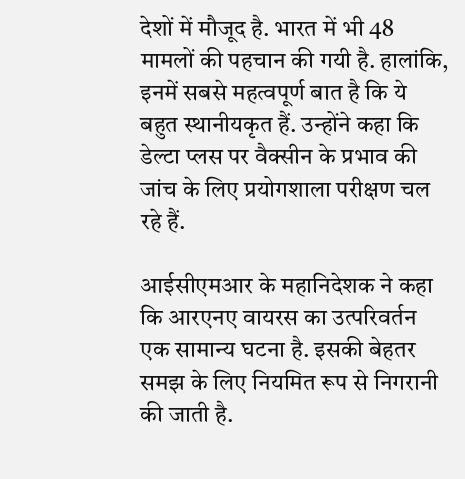देशों में मौजूद है. भारत में भी 48 मामलों की पहचान की गयी है. हालांकि, इनमें सबसे महत्वपूर्ण बात है कि ये बहुत स्थानीयकृत हैं. उन्होंने कहा कि डेल्टा प्लस पर वैक्सीन के प्रभाव की जांच के लिए प्रयोगशाला परीक्षण चल रहे हैं.

आईसीएमआर के महानिदेशक ने कहा कि आरएनए वायरस का उत्परिवर्तन एक सामान्य घटना है. इसकी बेहतर समझ के लिए नियमित रूप से निगरानी की जाती है.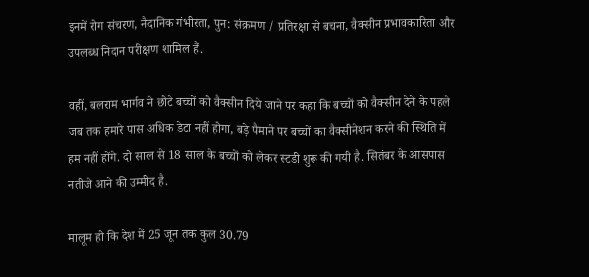इनमें रोग संचरण, नैदानिक गंभीरता, पुन: संक्रमण / प्रतिरक्षा से बचना, वैक्सीन प्रभावकारिता और उपलब्ध निदान परीक्षण शामिल हैं.

वहीं, बलराम भार्गव ने छोटे बच्चों को वैक्सीन दिये जाने पर कहा कि बच्चों को वैक्सीन देने के पहले जब तक हमारे पास अधिक डेटा नहीं होगा, बड़े पैमाने पर बच्चों का वैक्सीनेशन करने की स्थिति में हम नहीं होंगे. दो साल से 18 साल के बच्चों को लेकर स्टडी शुरू की गयी है. सितंबर के आसपास नतीजे आने की उम्मीद है.

मालूम हो कि देश में 25 जून तक कुल 30.79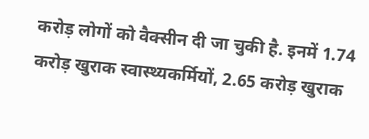करोड़ लोगों को वैक्सीन दी जा चुकी है. इनमें 1.74 करोड़ खुराक स्वास्थ्यकर्मियों, 2.65 करोड़ खुराक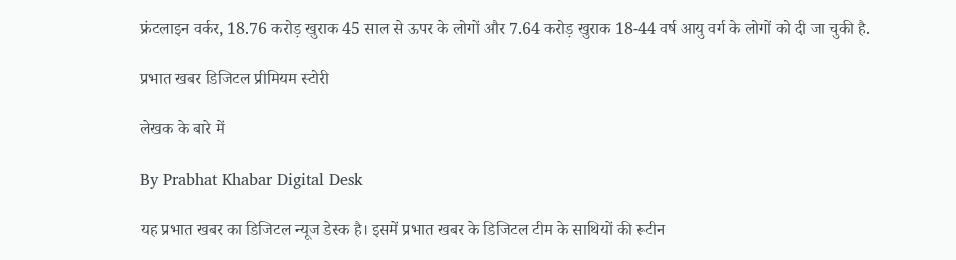फ्रंटलाइन वर्कर, 18.76 करोड़ खुराक 45 साल से ऊपर के लोगों और 7.64 करोड़ खुराक 18-44 वर्ष आयु वर्ग के लोगों को दी जा चुकी है.

प्रभात खबर डिजिटल प्रीमियम स्टोरी

लेखक के बारे में

By Prabhat Khabar Digital Desk

यह प्रभात खबर का डिजिटल न्यूज डेस्क है। इसमें प्रभात खबर के डिजिटल टीम के साथियों की रूटीन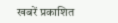खबरें प्रकाशित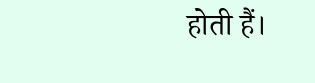होती हैं।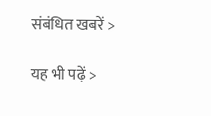संबंधित खबरें >

यह भी पढ़ें >